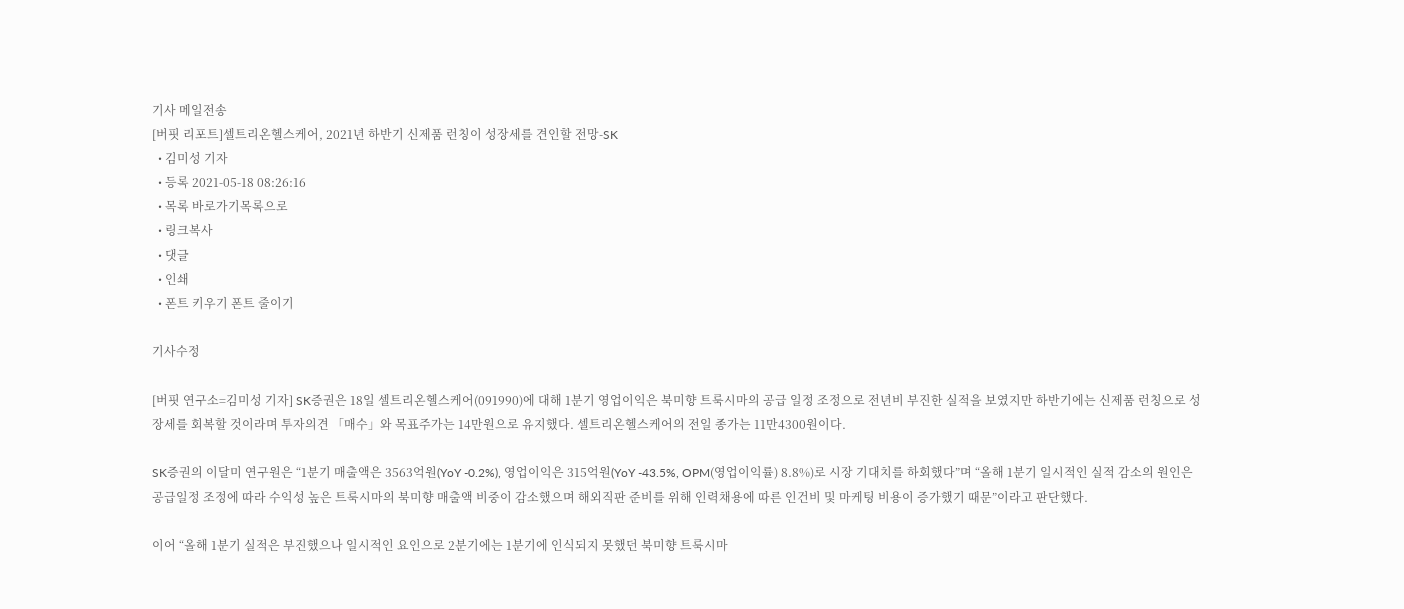기사 메일전송
[버핏 리포트]셀트리온헬스케어, 2021년 하반기 신제품 런칭이 성장세를 견인할 전망-SK
  • 김미성 기자
  • 등록 2021-05-18 08:26:16
  • 목록 바로가기목록으로
  • 링크복사
  • 댓글
  • 인쇄
  • 폰트 키우기 폰트 줄이기

기사수정

[버핏 연구소=김미성 기자] SK증권은 18일 셀트리온헬스케어(091990)에 대해 1분기 영업이익은 북미향 트룩시마의 공급 일정 조정으로 전년비 부진한 실적을 보였지만 하반기에는 신제품 런칭으로 성장세를 회복할 것이라며 투자의견 「매수」와 목표주가는 14만원으로 유지했다. 셀트리온헬스케어의 전일 종가는 11만4300원이다.

SK증권의 이달미 연구원은 “1분기 매출액은 3563억원(YoY -0.2%), 영업이익은 315억원(YoY -43.5%, OPM(영업이익률) 8.8%)로 시장 기대치를 하회했다”며 “올해 1분기 일시적인 실적 감소의 원인은 공급일정 조정에 따라 수익성 높은 트룩시마의 북미향 매출액 비중이 감소했으며 해외직판 준비를 위해 인력채용에 따른 인건비 및 마케팅 비용이 증가했기 때문”이라고 판단했다.

이어 “올해 1분기 실적은 부진했으나 일시적인 요인으로 2분기에는 1분기에 인식되지 못했던 북미향 트룩시마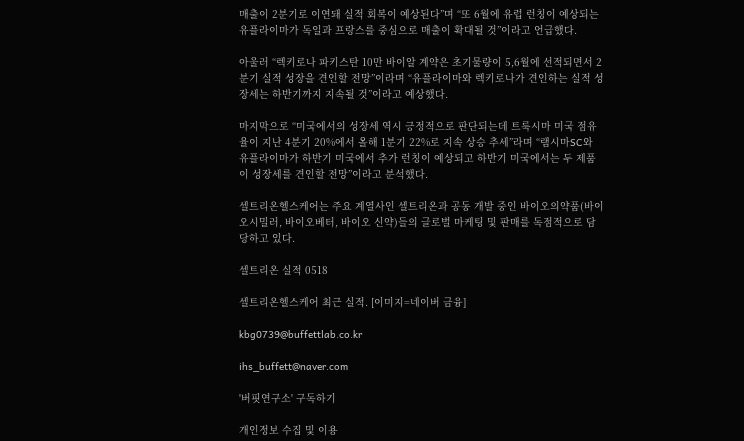매출이 2분기로 이연돼 실적 회복이 예상된다”며 “또 6월에 유럽 런칭이 예상되는 유플라이마가 독일과 프랑스를 중심으로 매출이 확대될 것”이라고 언급했다.

아울러 “렉키로나 파키스탄 10만 바이알 계약은 초기물량이 5,6월에 선적되면서 2분기 실적 성장을 견인할 전망”이라며 “유플라이마와 렉키로나가 견인하는 실적 성장세는 하반기까지 지속될 것”이라고 예상했다.

마지막으로 “미국에서의 성장세 역시 긍정적으로 판단되는데 트룩시마 미국 점유율이 지난 4분기 20%에서 올해 1분기 22%로 지속 상승 추세”라며 “램시마SC와 유플라이마가 하반기 미국에서 추가 런칭이 예상되고 하반기 미국에서는 두 제품이 성장세를 견인할 전망”이라고 분석했다.

셀트리온헬스케어는 주요 계열사인 셀트리온과 공동 개발 중인 바이오의약품(바이오시밀러, 바이오베터, 바이오 신약)들의 글로벌 마케팅 및 판매를 독점적으로 담당하고 있다.

셀트리온 실적 0518

셀트리온헬스케어 최근 실적. [이미지=네이버 금융]

kbg0739@buffettlab.co.kr

ihs_buffett@naver.com

'버핏연구소' 구독하기

개인정보 수집 및 이용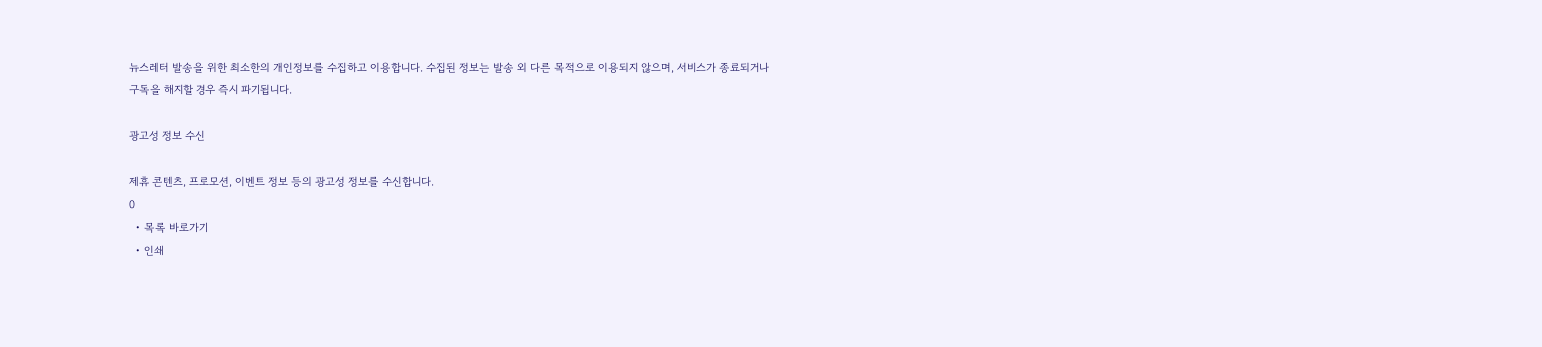뉴스레터 발송을 위한 최소한의 개인정보를 수집하고 이용합니다. 수집된 정보는 발송 외 다른 목적으로 이용되지 않으며, 서비스가 종료되거나 구독을 해지할 경우 즉시 파기됩니다.

광고성 정보 수신

제휴 콘텐츠, 프로모션, 이벤트 정보 등의 광고성 정보를 수신합니다.
0
  • 목록 바로가기
  • 인쇄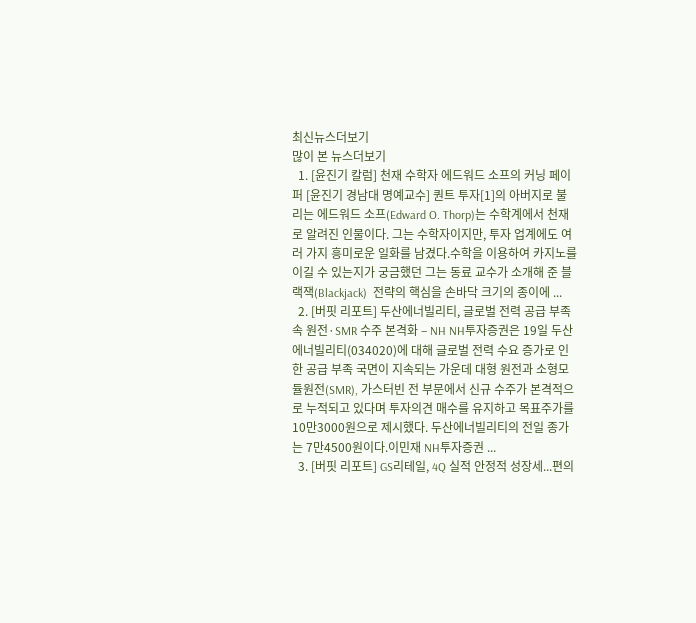최신뉴스더보기
많이 본 뉴스더보기
  1. [윤진기 칼럼] 천재 수학자 에드워드 소프의 커닝 페이퍼 [윤진기 경남대 명예교수] 퀀트 투자[1]의 아버지로 불리는 에드워드 소프(Edward O. Thorp)는 수학계에서 천재로 알려진 인물이다. 그는 수학자이지만, 투자 업계에도 여러 가지 흥미로운 일화를 남겼다.수학을 이용하여 카지노를 이길 수 있는지가 궁금했던 그는 동료 교수가 소개해 준 블랙잭(Blackjack)  전략의 핵심을 손바닥 크기의 종이에 ...
  2. [버핏 리포트] 두산에너빌리티, 글로벌 전력 공급 부족 속 원전·SMR 수주 본격화 – NH NH투자증권은 19일 두산에너빌리티(034020)에 대해 글로벌 전력 수요 증가로 인한 공급 부족 국면이 지속되는 가운데 대형 원전과 소형모듈원전(SMR), 가스터빈 전 부문에서 신규 수주가 본격적으로 누적되고 있다며 투자의견 매수를 유지하고 목표주가를 10만3000원으로 제시했다. 두산에너빌리티의 전일 종가는 7만4500원이다.이민재 NH투자증권 ...
  3. [버핏 리포트] GS리테일, 4Q 실적 안정적 성장세...편의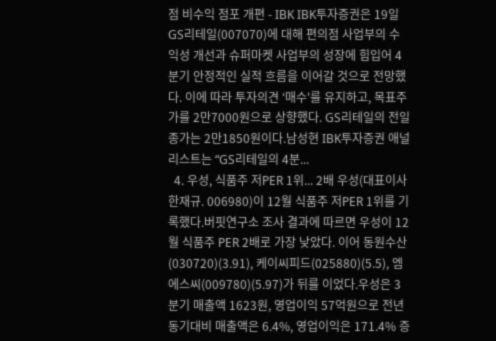점 비수익 점포 개편 - IBK IBK투자증권은 19일 GS리테일(007070)에 대해 편의점 사업부의 수익성 개선과 슈퍼마켓 사업부의 성장에 힘입어 4분기 안정적인 실적 흐름을 이어갈 것으로 전망했다. 이에 따라 투자의견 ‘매수'를 유지하고, 목표주가를 2만7000원으로 상향했다. GS리테일의 전일 종가는 2만1850원이다.남성현 IBK투자증권 애널리스트는 “GS리테일의 4분...
  4. 우성, 식품주 저PER 1위... 2배 우성(대표이사 한재규. 006980)이 12월 식품주 저PER 1위를 기록했다.버핏연구소 조사 결과에 따르면 우성이 12월 식품주 PER 2배로 가장 낮았다. 이어 동원수산(030720)(3.91), 케이씨피드(025880)(5.5), 엠에스씨(009780)(5.97)가 뒤를 이었다.우성은 3분기 매출액 1623원, 영업이익 57억원으로 전년동기대비 매출액은 6.4%, 영업이익은 171.4% 증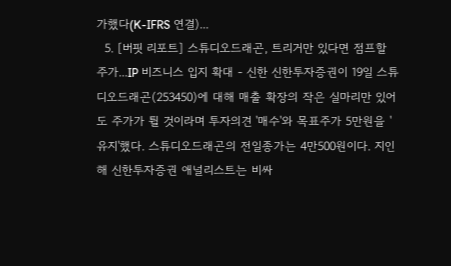가했다(K-IFRS 연결)...
  5. [버핏 리포트] 스튜디오드래곤, 트리거만 있다면 점프할 주가...IP 비즈니스 입지 확대 - 신한 신한투자증권이 19일 스튜디오드래곤(253450)에 대해 매출 확장의 작은 실마리만 있어도 주가가 튈 것이라며 투자의견 '매수'와 목표주가 5만원을 '유지'했다. 스튜디오드래곤의 전일종가는 4만500원이다. 지인해 신한투자증권 애널리스트는 비싸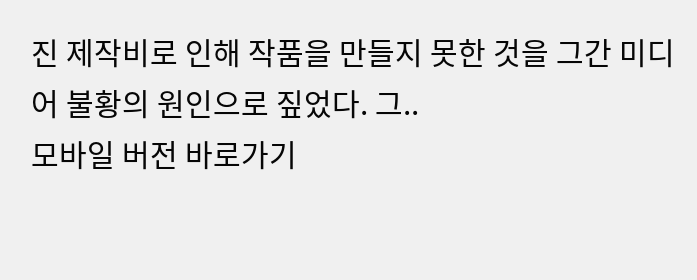진 제작비로 인해 작품을 만들지 못한 것을 그간 미디어 불황의 원인으로 짚었다. 그..
모바일 버전 바로가기